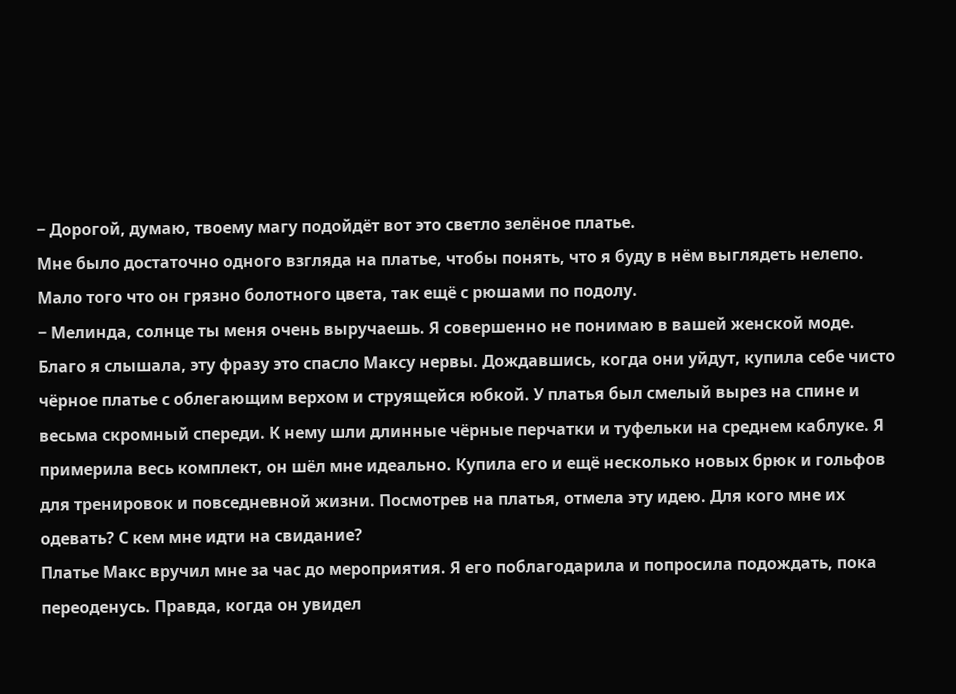− Дорогой, думаю, твоему магу подойдёт вот это светло зелёное платье.
Мне было достаточно одного взгляда на платье, чтобы понять, что я буду в нём выглядеть нелепо. Мало того что он грязно болотного цвета, так ещё с рюшами по подолу.
− Мелинда, солнце ты меня очень выручаешь. Я совершенно не понимаю в вашей женской моде.
Благо я слышала, эту фразу это спасло Максу нервы. Дождавшись, когда они уйдут, купила себе чисто чёрное платье с облегающим верхом и струящейся юбкой. У платья был смелый вырез на спине и весьма скромный спереди. К нему шли длинные чёрные перчатки и туфельки на среднем каблуке. Я примерила весь комплект, он шёл мне идеально. Купила его и ещё несколько новых брюк и гольфов для тренировок и повседневной жизни. Посмотрев на платья, отмела эту идею. Для кого мне их одевать? С кем мне идти на свидание?
Платье Макс вручил мне за час до мероприятия. Я его поблагодарила и попросила подождать, пока переоденусь. Правда, когда он увидел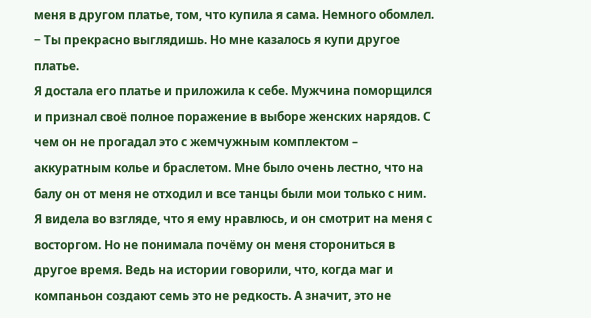меня в другом платье, том, что купила я сама. Немного обомлел.
− Ты прекрасно выглядишь. Но мне казалось я купи другое платье.
Я достала его платье и приложила к себе. Мужчина поморщился и признал своё полное поражение в выборе женских нарядов. С чем он не прогадал это с жемчужным комплектом – аккуратным колье и браслетом. Мне было очень лестно, что на балу он от меня не отходил и все танцы были мои только с ним. Я видела во взгляде, что я ему нравлюсь, и он смотрит на меня с восторгом. Но не понимала почёму он меня сторониться в другое время. Ведь на истории говорили, что, когда маг и компаньон создают семь это не редкость. А значит, это не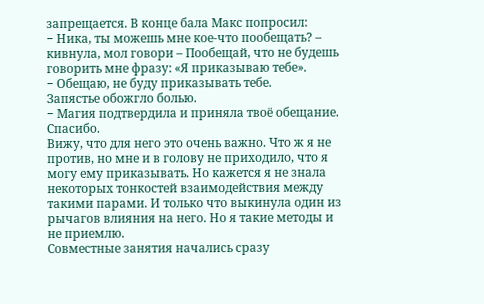запрещается. В конце бала Макс попросил:
− Ника, ты можешь мне кое-что пообещать? – кивнула, мол говори – Пообещай, что не будешь говорить мне фразу: «Я приказываю тебе».
− Обещаю, не буду приказывать тебе.
Запястье обожгло болью.
− Магия подтвердила и приняла твоё обещание. Спасибо.
Вижу, что для него это очень важно. Что ж я не против, но мне и в голову не приходило, что я могу ему приказывать. Но кажется я не знала некоторых тонкостей взаимодействия между такими парами. И только что выкинула один из рычагов влияния на него. Но я такие методы и не приемлю.
Совместные занятия начались сразу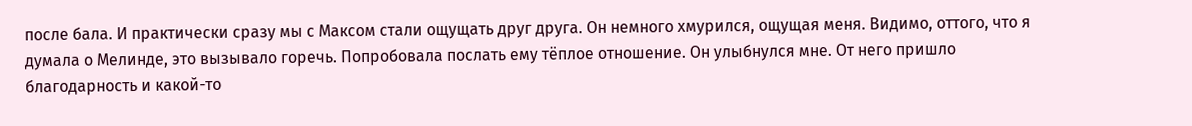после бала. И практически сразу мы с Максом стали ощущать друг друга. Он немного хмурился, ощущая меня. Видимо, оттого, что я думала о Мелинде, это вызывало горечь. Попробовала послать ему тёплое отношение. Он улыбнулся мне. От него пришло благодарность и какой-то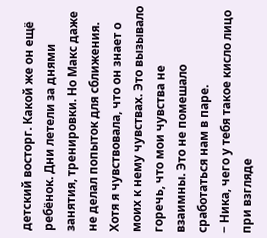детский восторг. Какой же он ещё ребёнок. Дни летели за днями занятия, тренировки. Но Макс даже не делал попыток для сближения. Хотя я чувствовала, что он знает о моих к нему чувствах. Это вызывало горечь, что мои чувства не взаимны. Это не помешало сработаться нам в паре.
− Ника, чего у тебя такое кисло лицо при взгляде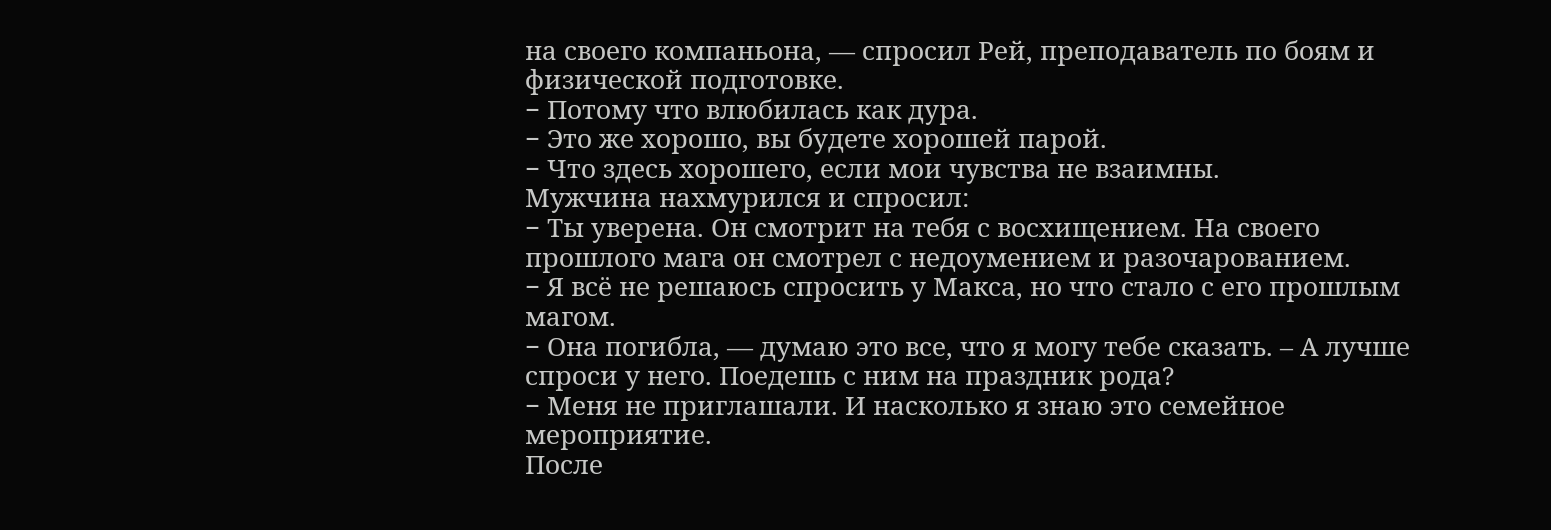на своего компаньона, — спросил Рей, преподаватель по боям и физической подготовке.
− Потому что влюбилась как дура.
− Это же хорошо, вы будете хорошей парой.
− Что здесь хорошего, если мои чувства не взаимны.
Мужчина нахмурился и спросил:
− Ты уверена. Он смотрит на тебя с восхищением. На своего прошлого мага он смотрел с недоумением и разочарованием.
− Я всё не решаюсь спросить у Макса, но что стало с его прошлым магом.
− Она погибла, — думаю это все, что я могу тебе сказать. – А лучше спроси у него. Поедешь с ним на праздник рода?
− Меня не приглашали. И насколько я знаю это семейное мероприятие.
После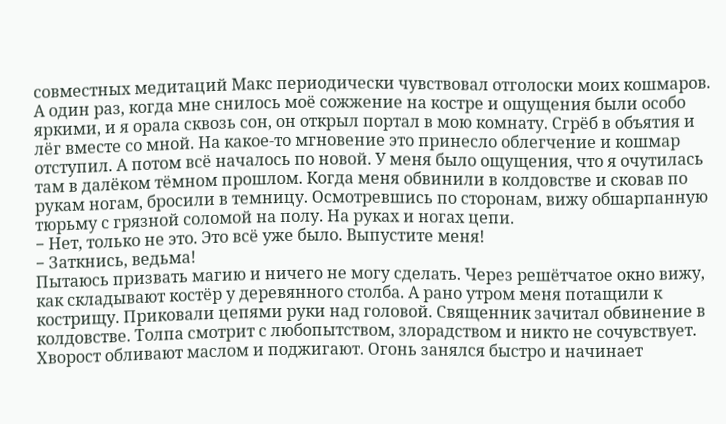совместных медитаций Макс периодически чувствовал отголоски моих кошмаров. А один раз, когда мне снилось моё сожжение на костре и ощущения были особо яркими, и я орала сквозь сон, он открыл портал в мою комнату. Сгрёб в объятия и лёг вместе со мной. На какое-то мгновение это принесло облегчение и кошмар отступил. А потом всё началось по новой. У меня было ощущения, что я очутилась там в далёком тёмном прошлом. Когда меня обвинили в колдовстве и сковав по рукам ногам, бросили в темницу. Осмотревшись по сторонам, вижу обшарпанную тюрьму с грязной соломой на полу. На руках и ногах цепи.
− Нет, только не это. Это всё уже было. Выпустите меня!
− Заткнись, ведьма!
Пытаюсь призвать магию и ничего не могу сделать. Через решётчатое окно вижу, как складывают костёр у деревянного столба. А рано утром меня потащили к кострищу. Приковали цепями руки над головой. Священник зачитал обвинение в колдовстве. Толпа смотрит с любопытством, злорадством и никто не сочувствует. Хворост обливают маслом и поджигают. Огонь занялся быстро и начинает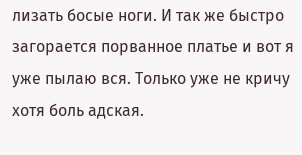лизать босые ноги. И так же быстро загорается порванное платье и вот я уже пылаю вся. Только уже не кричу хотя боль адская.